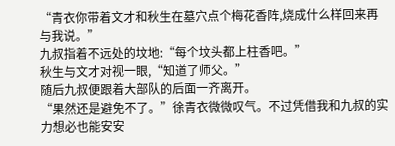“青衣你带着文才和秋生在墓穴点个梅花香阵,烧成什么样回来再与我说。”
九叔指着不远处的坟地:“每个坟头都上柱香吧。”
秋生与文才对视一眼,“知道了师父。”
随后九叔便跟着大部队的后面一齐离开。
“果然还是避免不了。”徐青衣微微叹气。不过凭借我和九叔的实力想必也能安安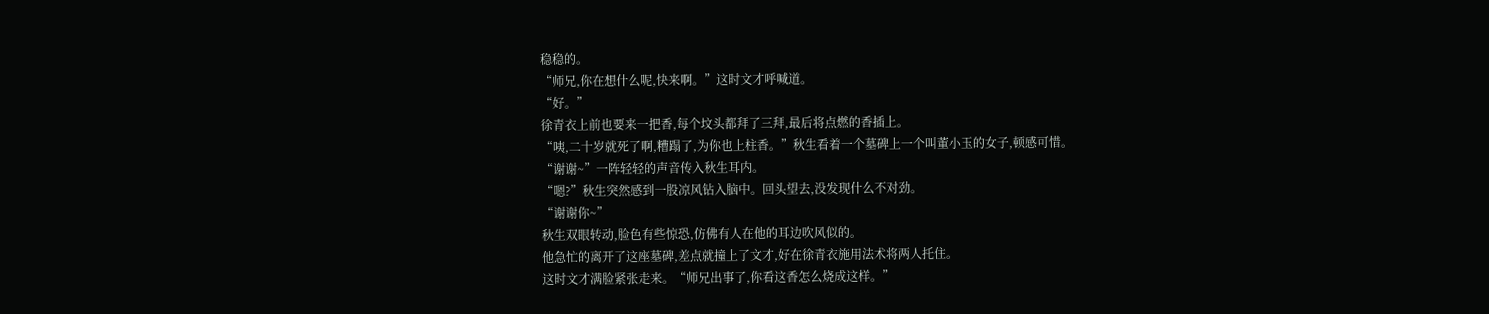稳稳的。
“师兄,你在想什么呢,快来啊。”这时文才呼喊道。
“好。”
徐青衣上前也要来一把香,每个坟头都拜了三拜,最后将点燃的香插上。
“咦,二十岁就死了啊,糟蹋了,为你也上柱香。”秋生看着一个墓碑上一个叫董小玉的女子,顿感可惜。
“谢谢~”一阵轻轻的声音传入秋生耳内。
“嗯?”秋生突然感到一股凉风钻入脑中。回头望去,没发现什么不对劲。
“谢谢你~”
秋生双眼转动,脸色有些惊恐,仿佛有人在他的耳边吹风似的。
他急忙的离开了这座墓碑,差点就撞上了文才,好在徐青衣施用法术将两人托住。
这时文才满脸紧张走来。“师兄出事了,你看这香怎么烧成这样。”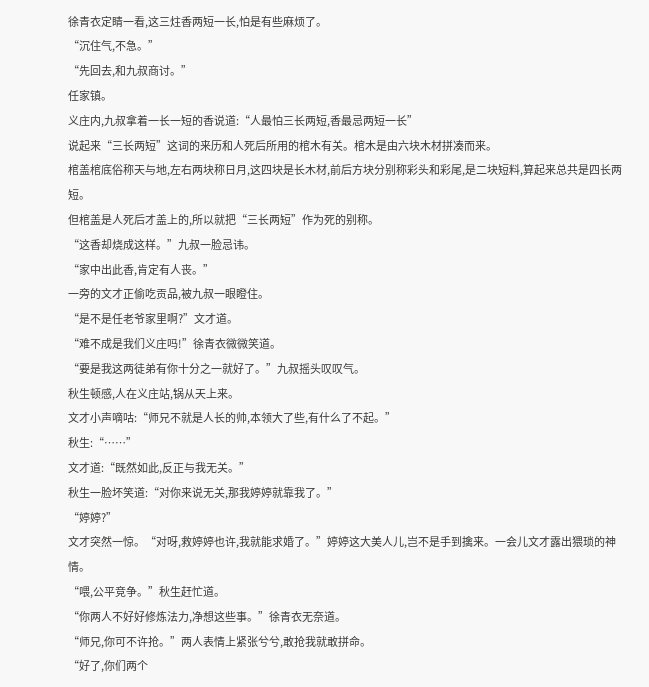徐青衣定睛一看,这三炷香两短一长,怕是有些麻烦了。
“沉住气,不急。”
“先回去,和九叔商讨。”
任家镇。
义庄内,九叔拿着一长一短的香说道:“人最怕三长两短,香最忌两短一长”
说起来“三长两短”这词的来历和人死后所用的棺木有关。棺木是由六块木材拼凑而来。
棺盖棺底俗称天与地,左右两块称日月,这四块是长木材,前后方块分别称彩头和彩尾,是二块短料,算起来总共是四长两短。
但棺盖是人死后才盖上的,所以就把“三长两短”作为死的别称。
“这香却烧成这样。”九叔一脸忌讳。
“家中出此香,肯定有人丧。”
一旁的文才正偷吃贡品,被九叔一眼瞪住。
“是不是任老爷家里啊?”文才道。
“难不成是我们义庄吗!”徐青衣微微笑道。
“要是我这两徒弟有你十分之一就好了。”九叔摇头叹叹气。
秋生顿感,人在义庄站,锅从天上来。
文才小声嘀咕:“师兄不就是人长的帅,本领大了些,有什么了不起。”
秋生:“……”
文才道:“既然如此,反正与我无关。”
秋生一脸坏笑道:“对你来说无关,那我婷婷就靠我了。”
“婷婷?”
文才突然一惊。“对呀,救婷婷也许,我就能求婚了。”婷婷这大美人儿,岂不是手到擒来。一会儿文才露出猥琐的神情。
“喂,公平竞争。”秋生赶忙道。
“你两人不好好修炼法力,净想这些事。”徐青衣无奈道。
“师兄,你可不许抢。”两人表情上紧张兮兮,敢抢我就敢拼命。
“好了,你们两个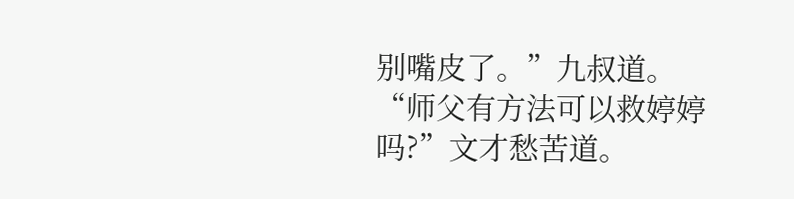别嘴皮了。”九叔道。
“师父有方法可以救婷婷吗?”文才愁苦道。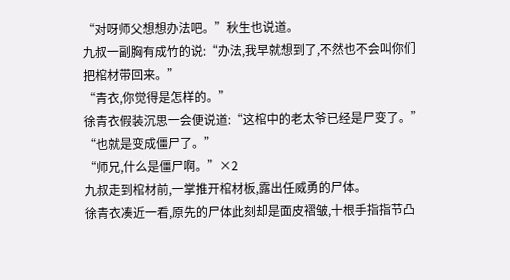“对呀师父想想办法吧。”秋生也说道。
九叔一副胸有成竹的说:“办法,我早就想到了,不然也不会叫你们把棺材带回来。”
“青衣,你觉得是怎样的。”
徐青衣假装沉思一会便说道:“这棺中的老太爷已经是尸变了。”
“也就是变成僵尸了。”
“师兄,什么是僵尸啊。”×2
九叔走到棺材前,一掌推开棺材板,露出任威勇的尸体。
徐青衣凑近一看,原先的尸体此刻却是面皮褶皱,十根手指指节凸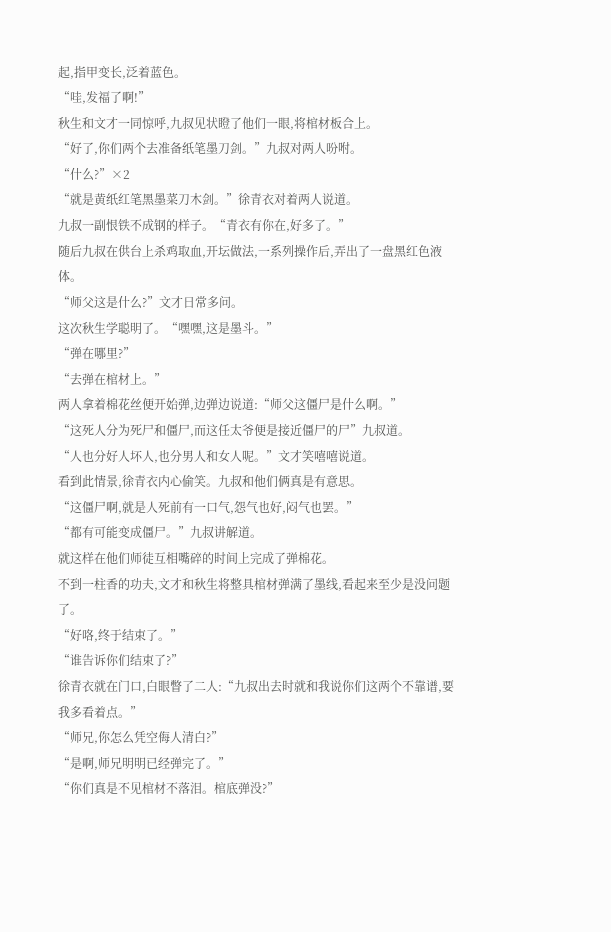起,指甲变长,泛着蓝色。
“哇,发福了啊!”
秋生和文才一同惊呼,九叔见状瞪了他们一眼,将棺材板合上。
“好了,你们两个去准备纸笔墨刀剑。”九叔对两人吩咐。
“什么?”×2
“就是黄纸红笔黑墨菜刀木剑。”徐青衣对着两人说道。
九叔一副恨铁不成钢的样子。“青衣有你在,好多了。”
随后九叔在供台上杀鸡取血,开坛做法,一系列操作后,弄出了一盘黑红色液体。
“师父这是什么?”文才日常多问。
这次秋生学聪明了。“嘿嘿,这是墨斗。”
“弹在哪里?”
“去弹在棺材上。”
两人拿着棉花丝便开始弹,边弹边说道:“师父这僵尸是什么啊。”
“这死人分为死尸和僵尸,而这任太爷便是接近僵尸的尸”九叔道。
“人也分好人坏人,也分男人和女人呢。”文才笑嘻嘻说道。
看到此情景,徐青衣内心偷笑。九叔和他们俩真是有意思。
“这僵尸啊,就是人死前有一口气,怨气也好,闷气也罢。”
“都有可能变成僵尸。”九叔讲解道。
就这样在他们师徒互相嘴碎的时间上完成了弹棉花。
不到一柱香的功夫,文才和秋生将整具棺材弹满了墨线,看起来至少是没问题了。
“好咯,终于结束了。”
“谁告诉你们结束了?”
徐青衣就在门口,白眼瞥了二人:“九叔出去时就和我说你们这两个不靠谱,要我多看着点。”
“师兄,你怎么凭空侮人清白?”
“是啊,师兄明明已经弹完了。”
“你们真是不见棺材不落泪。棺底弹没?”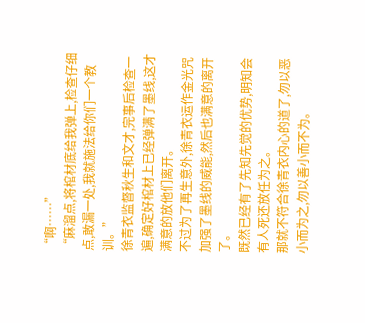“啊……”
“麻溜点,将棺材底给我弹上,检查仔细点,敢漏一处,我就施法给你们一个教训。”
徐青衣监督秋生和文才,完事后检查一遍,确定好棺材上已经弹满了墨线,这才满意的放他们离开。
不过为了再生意外,徐青衣运作金光咒加强了墨线的威能,然后也满意的离开了。
既然已经有了先知先觉的优势,明知会有人死还放任为之。
那就不符合徐青衣内心的道了,勿以恶小而为之,勿以善小而不为。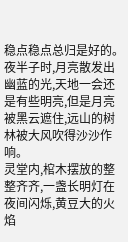稳点稳点总归是好的。
夜半子时,月亮散发出幽蓝的光,天地一会还是有些明亮,但是月亮被黑云遮住,远山的树林被大风吹得沙沙作响。
灵堂内,棺木摆放的整整齐齐,一盏长明灯在夜间闪烁,黄豆大的火焰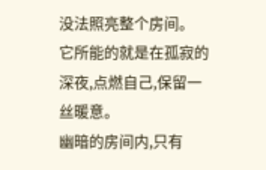没法照亮整个房间。
它所能的就是在孤寂的深夜,点燃自己,保留一丝暖意。
幽暗的房间内,只有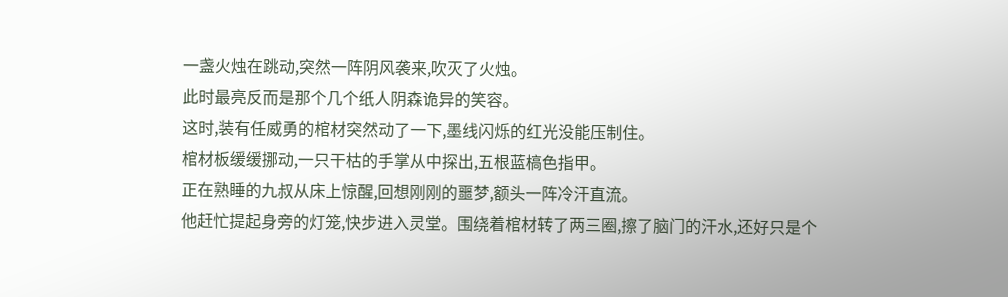一盏火烛在跳动,突然一阵阴风袭来,吹灭了火烛。
此时最亮反而是那个几个纸人阴森诡异的笑容。
这时,装有任威勇的棺材突然动了一下,墨线闪烁的红光没能压制住。
棺材板缓缓挪动,一只干枯的手掌从中探出,五根蓝槁色指甲。
正在熟睡的九叔从床上惊醒,回想刚刚的噩梦,额头一阵冷汗直流。
他赶忙提起身旁的灯笼,快步进入灵堂。围绕着棺材转了两三圈,擦了脑门的汗水,还好只是个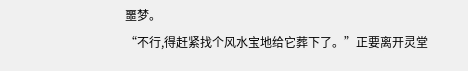噩梦。
“不行,得赶紧找个风水宝地给它葬下了。”正要离开灵堂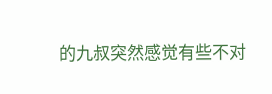的九叔突然感觉有些不对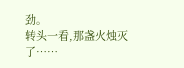劲。
转头一看,那盏火烛灭了……